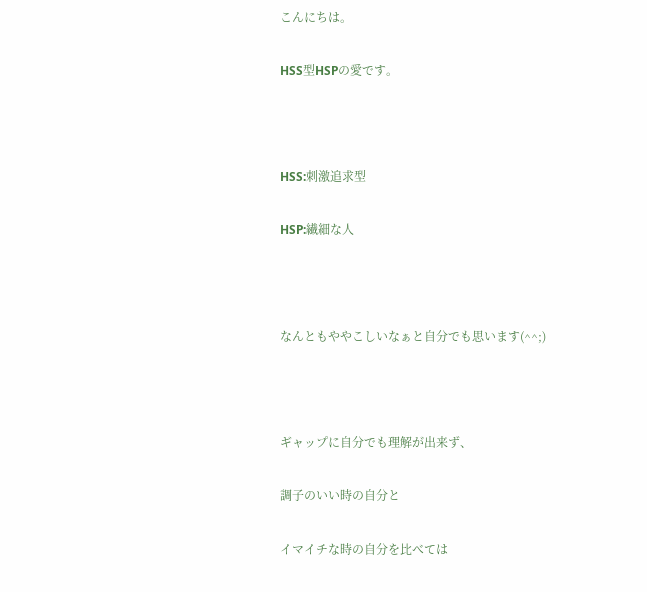こんにちは。

HSS型HSPの愛です。



HSS:刺激追求型

HSP:繊細な人



なんともややこしいなぁと自分でも思います(^^;)



ギャップに自分でも理解が出来ず、

調子のいい時の自分と

イマイチな時の自分を比べては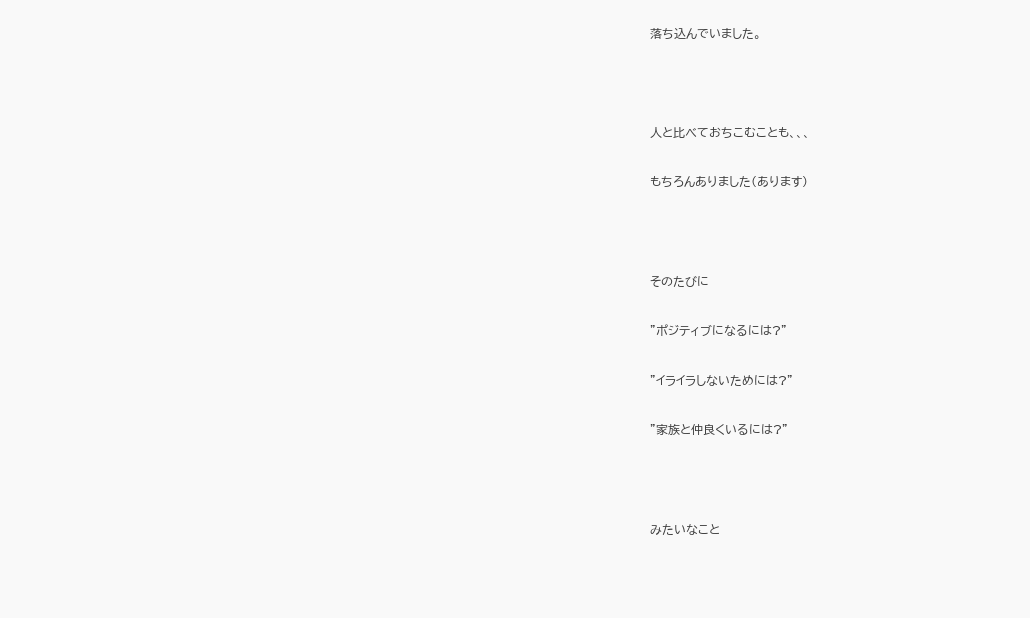落ち込んでいました。



人と比べておちこむことも、、、

もちろんありました(あります)



そのたびに

”ポジティブになるには?”

”イライラしないためには?”

”家族と仲良くいるには?”



みたいなこと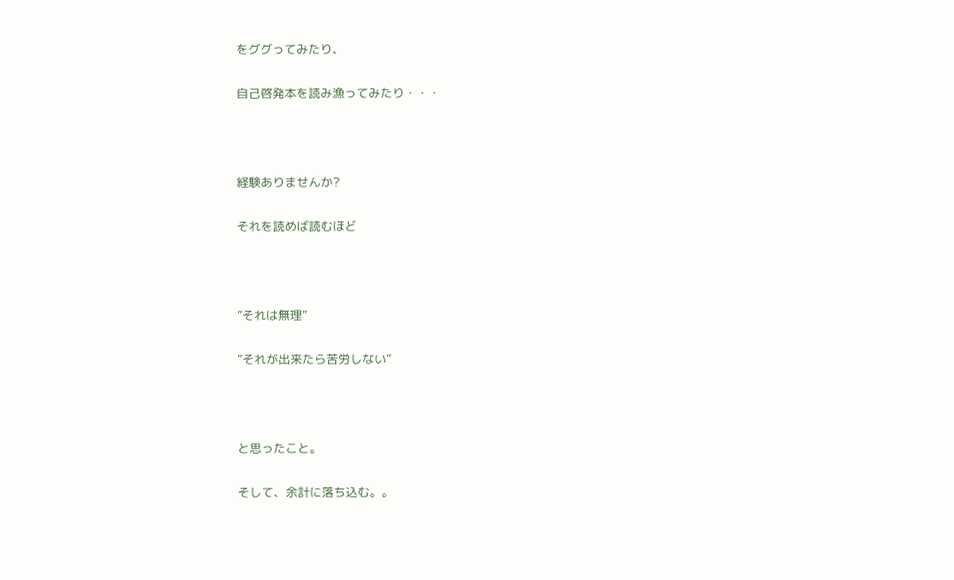をググってみたり、

自己啓発本を読み漁ってみたり・・・



経験ありませんか?

それを読めば読むほど



”それは無理”

”それが出来たら苦労しない”



と思ったこと。

そして、余計に落ち込む。。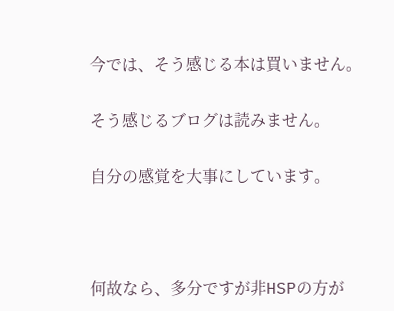今では、そう感じる本は買いません。

そう感じるブログは読みません。

自分の感覚を大事にしています。



何故なら、多分ですが非HSPの方が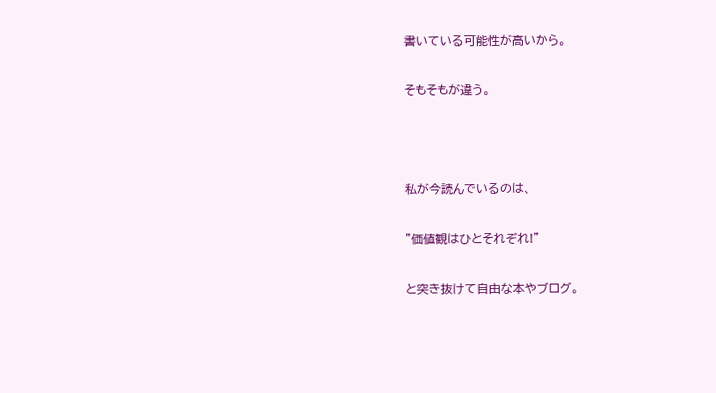書いている可能性が高いから。

そもそもが違う。



私が今読んでいるのは、

”価値観はひとそれぞれ!”

と突き抜けて自由な本やブログ。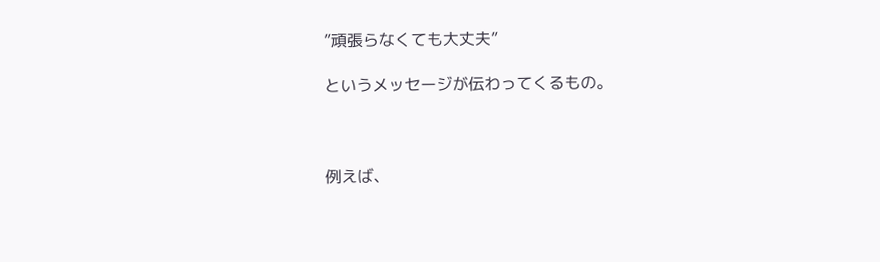”頑張らなくても大丈夫”

というメッセージが伝わってくるもの。



例えば、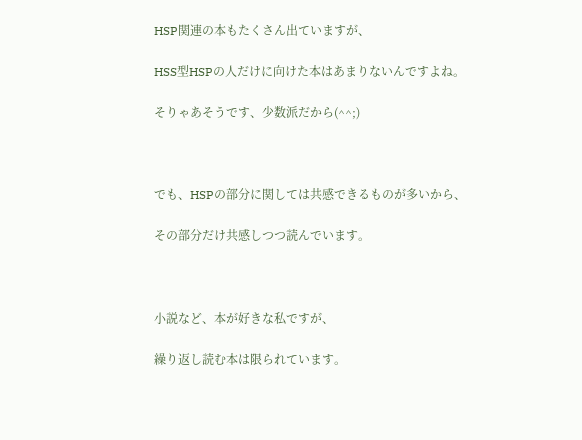HSP関連の本もたくさん出ていますが、

HSS型HSPの人だけに向けた本はあまりないんですよね。

そりゃあそうです、少数派だから(^^;)



でも、HSPの部分に関しては共感できるものが多いから、

その部分だけ共感しつつ読んでいます。



小説など、本が好きな私ですが、

繰り返し読む本は限られています。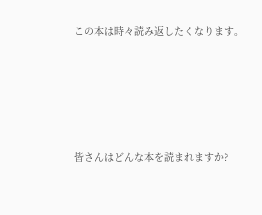この本は時々読み返したくなります。





皆さんはどんな本を読まれますか?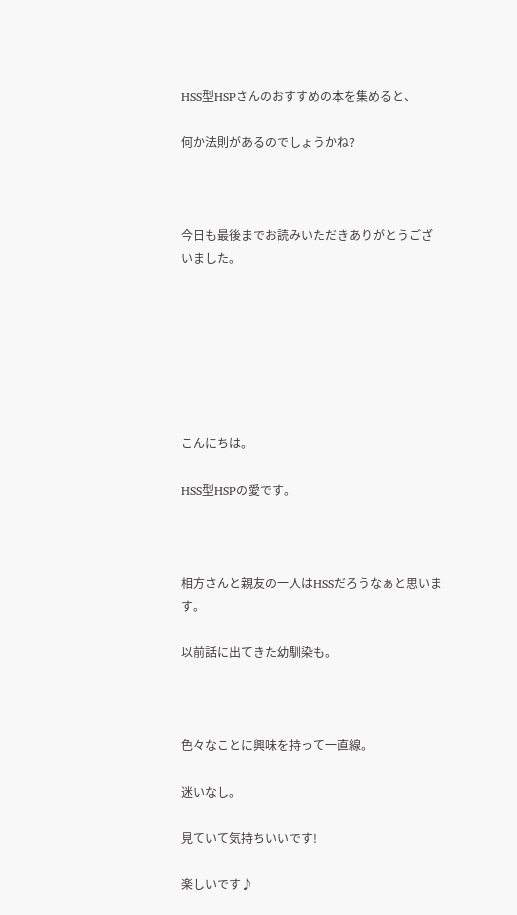HSS型HSPさんのおすすめの本を集めると、

何か法則があるのでしょうかね?



今日も最後までお読みいただきありがとうございました。







こんにちは。

HSS型HSPの愛です。



相方さんと親友の一人はHSSだろうなぁと思います。

以前話に出てきた幼馴染も。



色々なことに興味を持って一直線。

迷いなし。

見ていて気持ちいいです!

楽しいです♪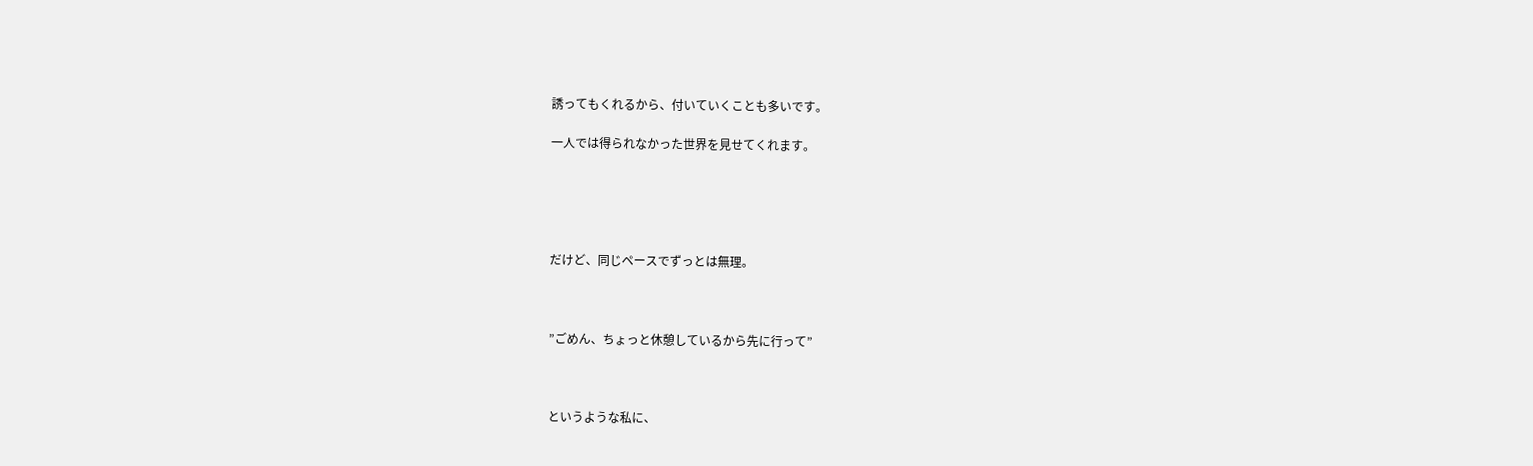誘ってもくれるから、付いていくことも多いです。

一人では得られなかった世界を見せてくれます。





だけど、同じペースでずっとは無理。



”ごめん、ちょっと休憩しているから先に行って”



というような私に、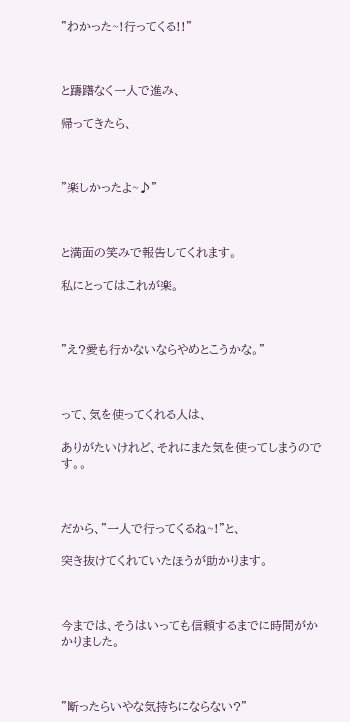”わかった~!行ってくる!!”



と躊躇なく一人で進み、

帰ってきたら、



”楽しかったよ~♪”



と満面の笑みで報告してくれます。

私にとってはこれが楽。



”え?愛も行かないならやめとこうかな。”



って、気を使ってくれる人は、

ありがたいけれど、それにまた気を使ってしまうのです。。



だから、”一人で行ってくるね~!”と、

突き抜けてくれていたほうが助かります。



今までは、そうはいっても信頼するまでに時間がかかりました。



”断ったらいやな気持ちにならない?”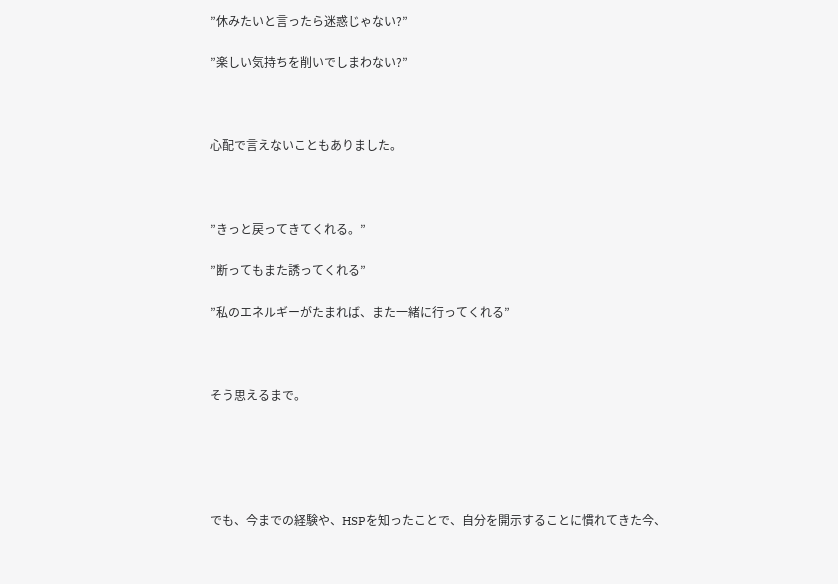”休みたいと言ったら迷惑じゃない?”

”楽しい気持ちを削いでしまわない?”



心配で言えないこともありました。



”きっと戻ってきてくれる。”

”断ってもまた誘ってくれる”

”私のエネルギーがたまれば、また一緒に行ってくれる”



そう思えるまで。





でも、今までの経験や、HSPを知ったことで、自分を開示することに慣れてきた今、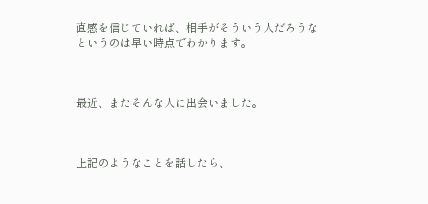直感を信じていれば、相手がそういう人だろうなというのは早い時点でわかります。



最近、またそんな人に出会いました。



上記のようなことを話したら、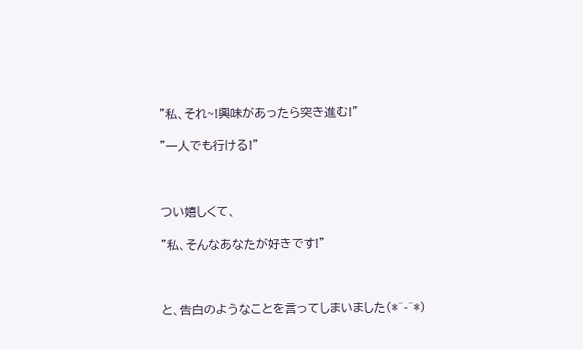”私、それ~!興味があったら突き進む!”

”一人でも行ける!”



つい嬉しくて、

”私、そんなあなたが好きです!”



と、告白のようなことを言ってしまいました(*^-^*)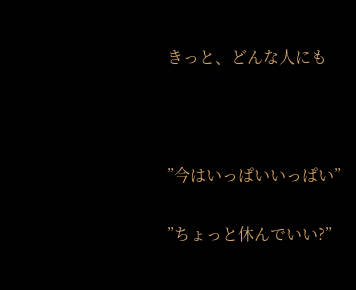きっと、どんな人にも



”今はいっぱいいっぱい”

”ちょっと休んでいい?”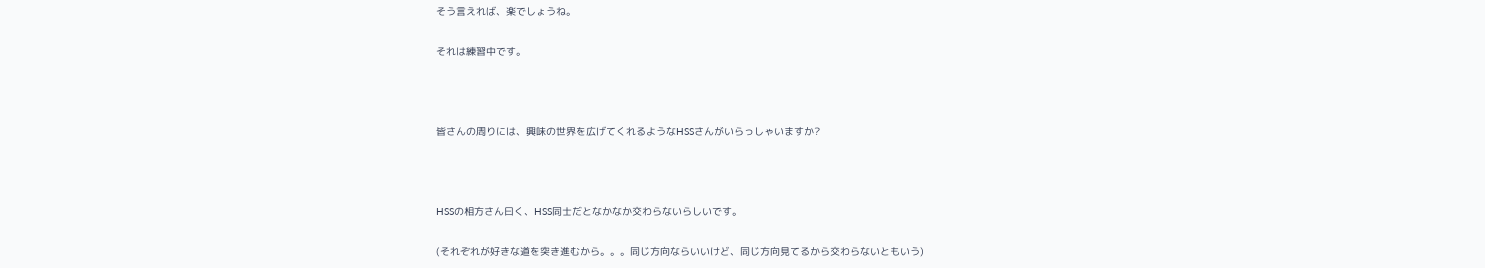そう言えれば、楽でしょうね。

それは練習中です。



皆さんの周りには、興味の世界を広げてくれるようなHSSさんがいらっしゃいますか?



HSSの相方さん曰く、HSS同士だとなかなか交わらないらしいです。

(それぞれが好きな道を突き進むから。。。同じ方向ならいいけど、同じ方向見てるから交わらないともいう)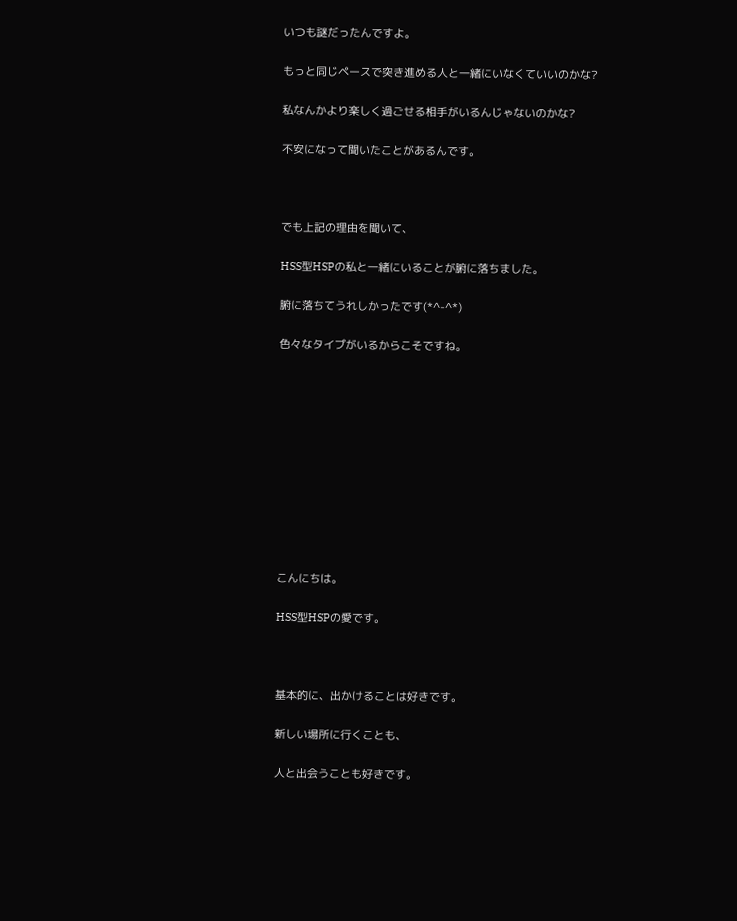いつも謎だったんですよ。

もっと同じペースで突き進める人と一緒にいなくていいのかな?

私なんかより楽しく過ごせる相手がいるんじゃないのかな?

不安になって聞いたことがあるんです。



でも上記の理由を聞いて、

HSS型HSPの私と一緒にいることが腑に落ちました。

腑に落ちてうれしかったです(*^-^*)

色々なタイプがいるからこそですね。











こんにちは。

HSS型HSPの愛です。



基本的に、出かけることは好きです。

新しい場所に行くことも、

人と出会うことも好きです。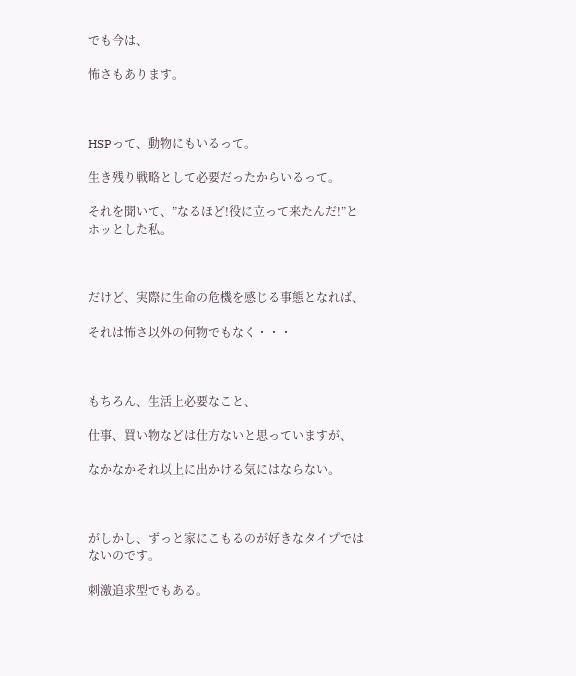でも今は、

怖さもあります。



HSPって、動物にもいるって。

生き残り戦略として必要だったからいるって。

それを聞いて、”なるほど!役に立って来たんだ!”とホッとした私。



だけど、実際に生命の危機を感じる事態となれば、

それは怖さ以外の何物でもなく・・・



もちろん、生活上必要なこと、

仕事、買い物などは仕方ないと思っていますが、

なかなかそれ以上に出かける気にはならない。



がしかし、ずっと家にこもるのが好きなタイプではないのです。

刺激追求型でもある。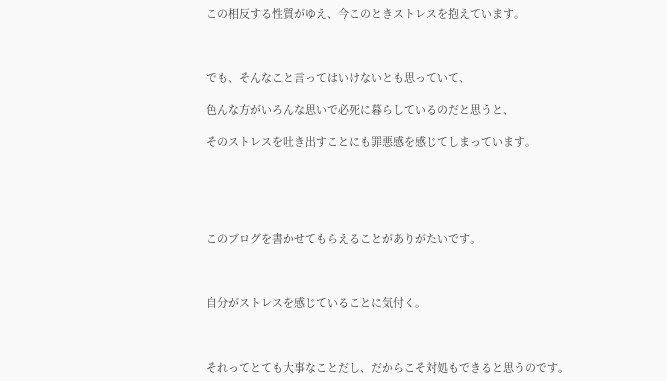この相反する性質がゆえ、今このときストレスを抱えています。



でも、そんなこと言ってはいけないとも思っていて、

色んな方がいろんな思いで必死に暮らしているのだと思うと、

そのストレスを吐き出すことにも罪悪感を感じてしまっています。





このブログを書かせてもらえることがありがたいです。



自分がストレスを感じていることに気付く。



それってとても大事なことだし、だからこそ対処もできると思うのです。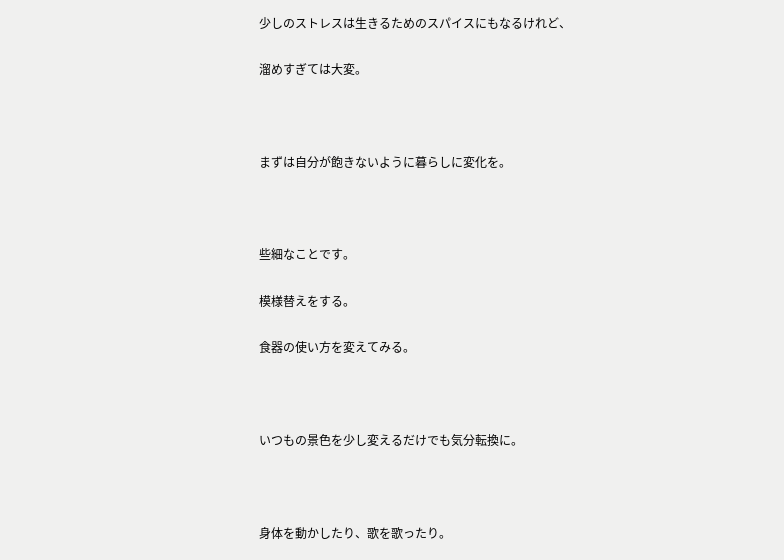少しのストレスは生きるためのスパイスにもなるけれど、

溜めすぎては大変。



まずは自分が飽きないように暮らしに変化を。



些細なことです。

模様替えをする。

食器の使い方を変えてみる。



いつもの景色を少し変えるだけでも気分転換に。



身体を動かしたり、歌を歌ったり。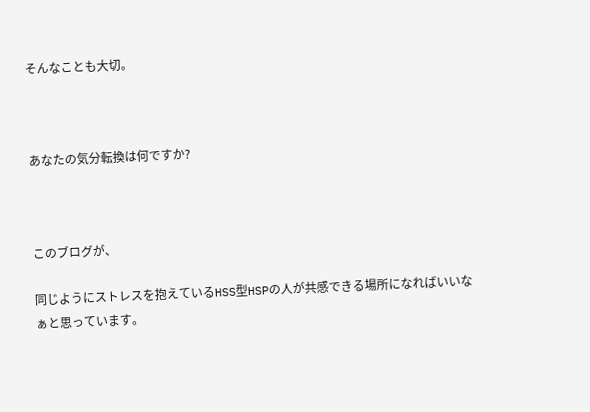そんなことも大切。



あなたの気分転換は何ですか?



このブログが、

同じようにストレスを抱えているHSS型HSPの人が共感できる場所になればいいなぁと思っています。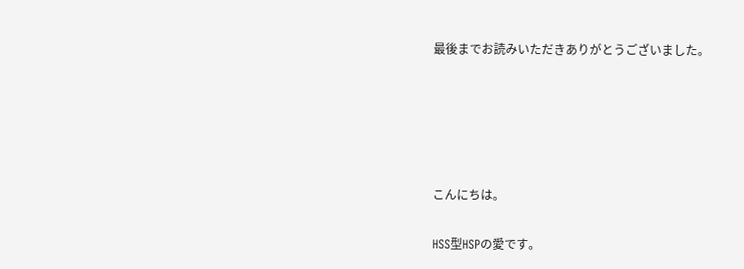最後までお読みいただきありがとうございました。





こんにちは。

HSS型HSPの愛です。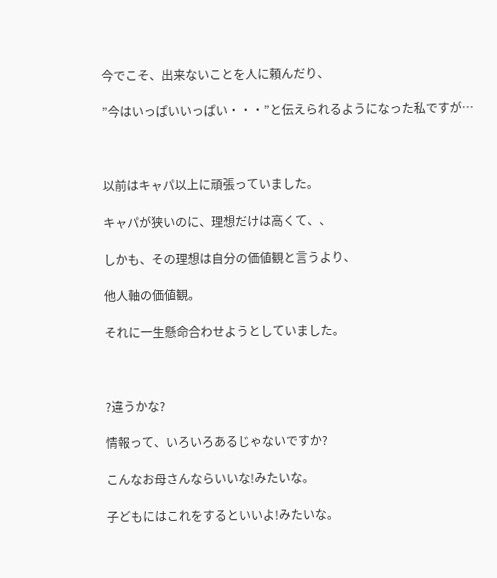今でこそ、出来ないことを人に頼んだり、

”今はいっぱいいっぱい・・・”と伝えられるようになった私ですが…



以前はキャパ以上に頑張っていました。

キャパが狭いのに、理想だけは高くて、、

しかも、その理想は自分の価値観と言うより、

他人軸の価値観。

それに一生懸命合わせようとしていました。



?違うかな?

情報って、いろいろあるじゃないですか?

こんなお母さんならいいな!みたいな。

子どもにはこれをするといいよ!みたいな。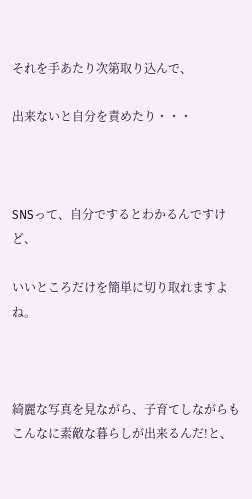それを手あたり次第取り込んで、

出来ないと自分を責めたり・・・



SNSって、自分でするとわかるんですけど、

いいところだけを簡単に切り取れますよね。



綺麗な写真を見ながら、子育てしながらもこんなに素敵な暮らしが出来るんだ!と、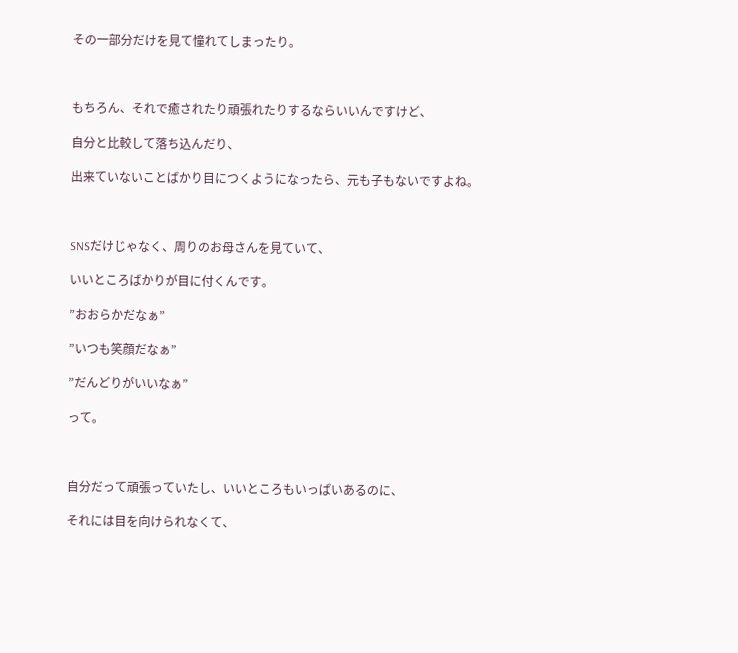その一部分だけを見て憧れてしまったり。



もちろん、それで癒されたり頑張れたりするならいいんですけど、

自分と比較して落ち込んだり、

出来ていないことばかり目につくようになったら、元も子もないですよね。



SNSだけじゃなく、周りのお母さんを見ていて、

いいところばかりが目に付くんです。

”おおらかだなぁ”

”いつも笑顔だなぁ”

”だんどりがいいなぁ”

って。



自分だって頑張っていたし、いいところもいっぱいあるのに、

それには目を向けられなくて、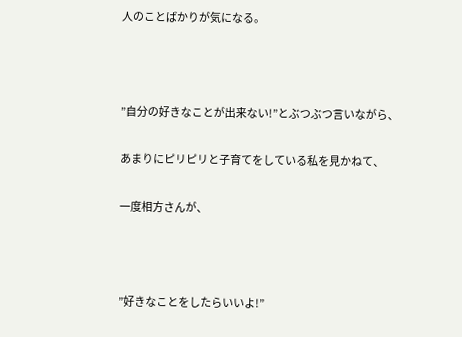人のことばかりが気になる。



”自分の好きなことが出来ない!”とぶつぶつ言いながら、

あまりにピリピリと子育てをしている私を見かねて、

一度相方さんが、



”好きなことをしたらいいよ!”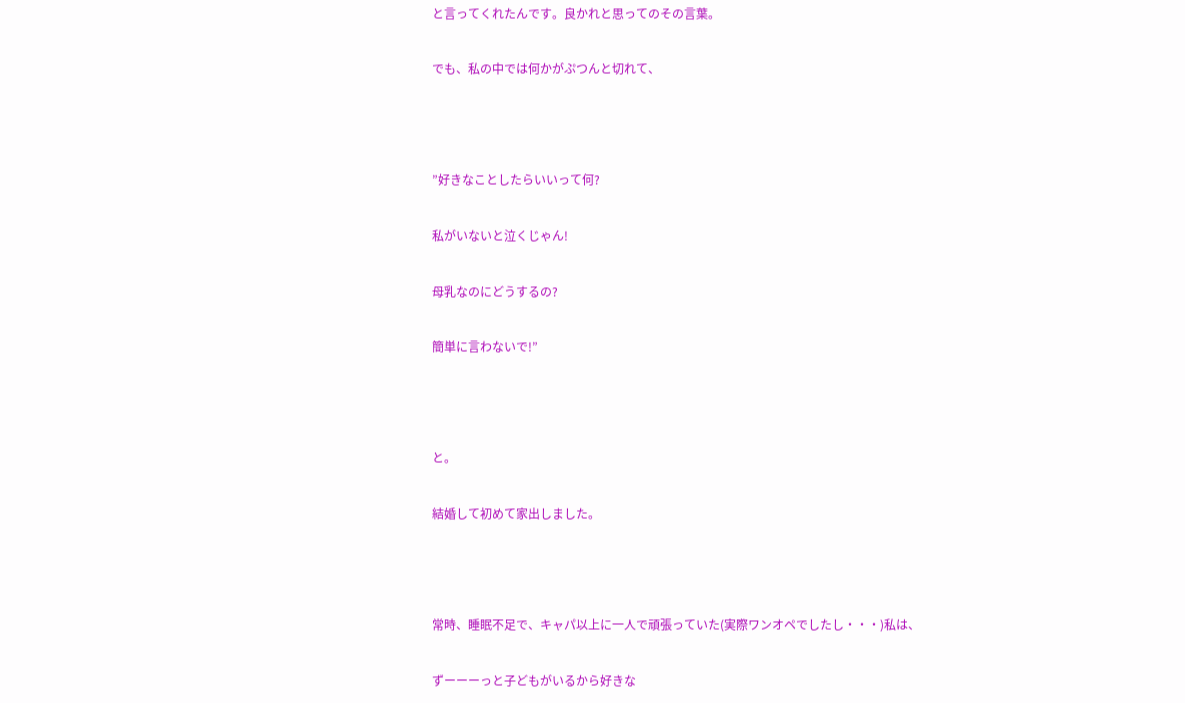と言ってくれたんです。良かれと思ってのその言葉。

でも、私の中では何かがぷつんと切れて、



”好きなことしたらいいって何?

私がいないと泣くじゃん!

母乳なのにどうするの?

簡単に言わないで!”



と。

結婚して初めて家出しました。



常時、睡眠不足で、キャパ以上に一人で頑張っていた(実際ワンオペでしたし・・・)私は、

ずーーーっと子どもがいるから好きな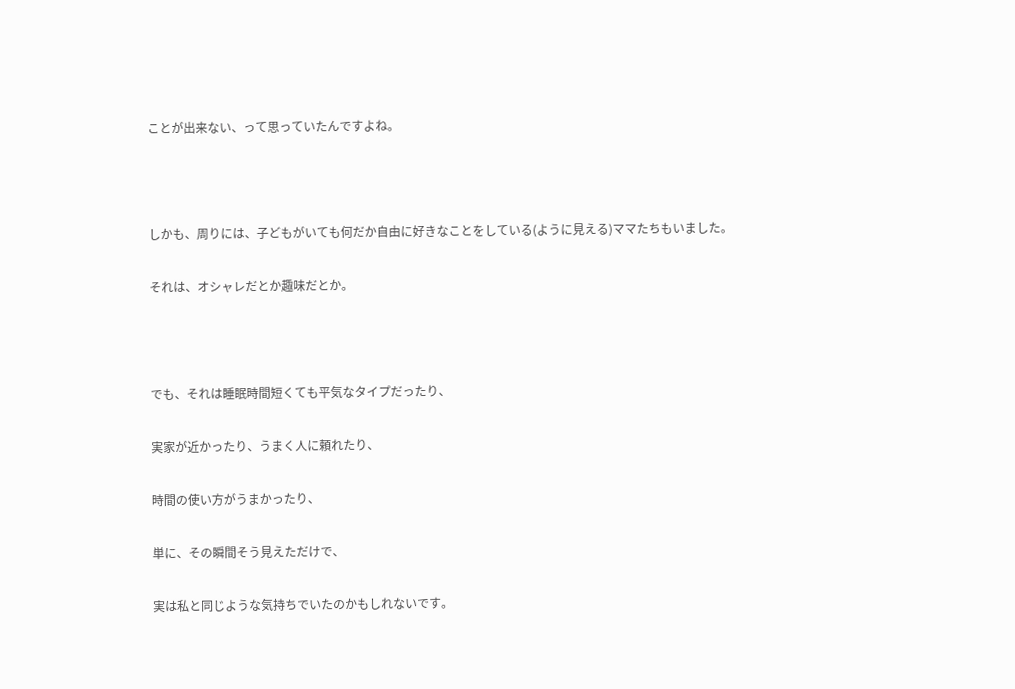ことが出来ない、って思っていたんですよね。



しかも、周りには、子どもがいても何だか自由に好きなことをしている(ように見える)ママたちもいました。

それは、オシャレだとか趣味だとか。



でも、それは睡眠時間短くても平気なタイプだったり、

実家が近かったり、うまく人に頼れたり、

時間の使い方がうまかったり、

単に、その瞬間そう見えただけで、

実は私と同じような気持ちでいたのかもしれないです。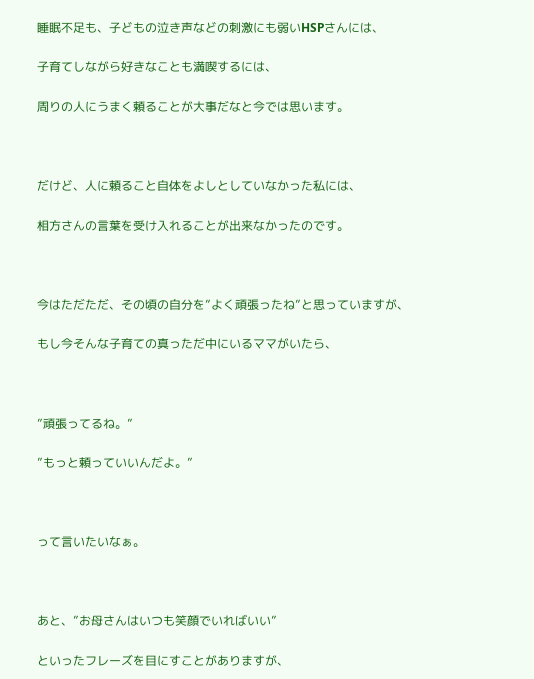睡眠不足も、子どもの泣き声などの刺激にも弱いHSPさんには、

子育てしながら好きなことも満喫するには、

周りの人にうまく頼ることが大事だなと今では思います。



だけど、人に頼ること自体をよしとしていなかった私には、

相方さんの言葉を受け入れることが出来なかったのです。



今はただただ、その頃の自分を”よく頑張ったね”と思っていますが、

もし今そんな子育ての真っただ中にいるママがいたら、



”頑張ってるね。”

”もっと頼っていいんだよ。”



って言いたいなぁ。



あと、”お母さんはいつも笑顔でいればいい”

といったフレーズを目にすことがありますが、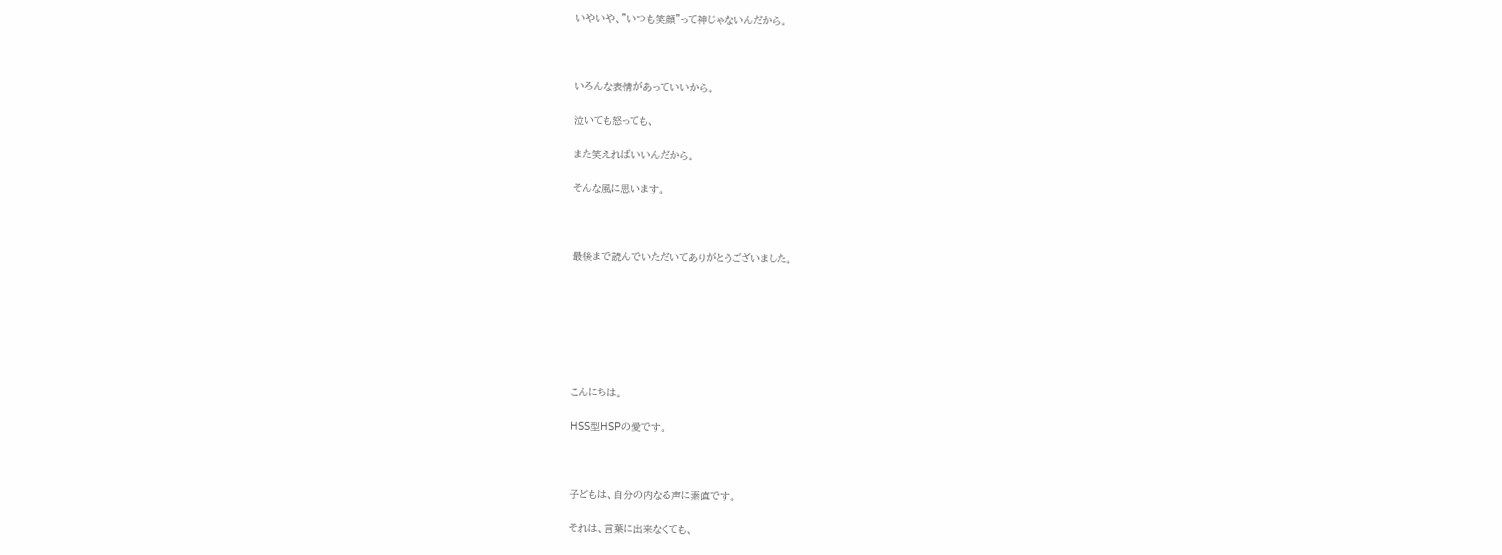いやいや、”いつも笑顔”って神じゃないんだから。



いろんな表情があっていいから。

泣いても怒っても、

また笑えればいいんだから。

そんな風に思います。



最後まで読んでいただいてありがとうございました。







こんにちは。

HSS型HSPの愛です。



子どもは、自分の内なる声に素直です。

それは、言葉に出来なくても、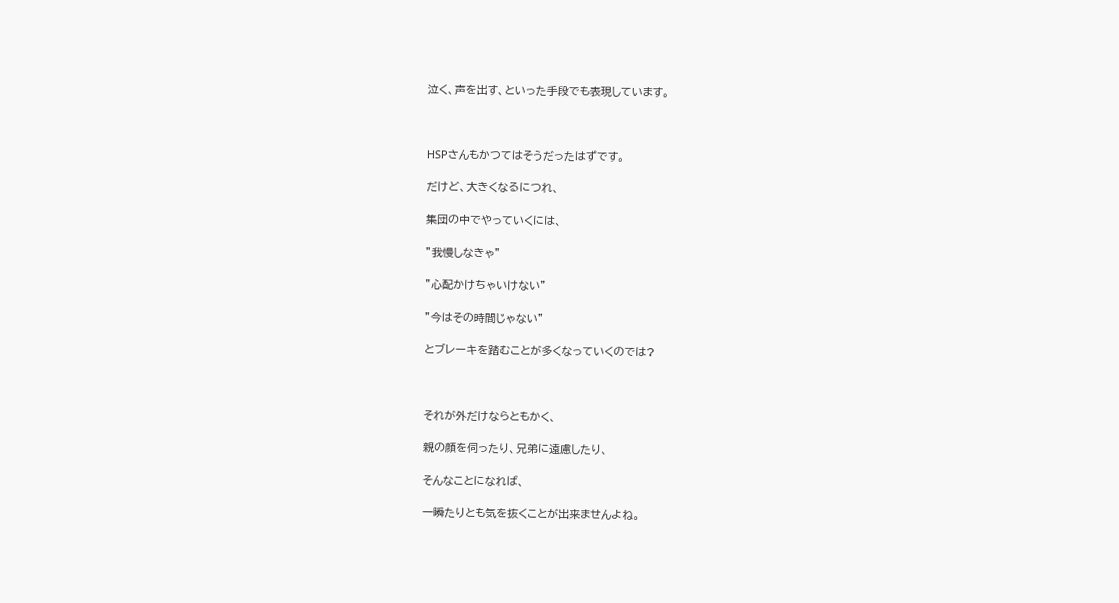泣く、声を出す、といった手段でも表現しています。



HSPさんもかつてはそうだったはずです。

だけど、大きくなるにつれ、

集団の中でやっていくには、

”我慢しなきゃ”

”心配かけちゃいけない”

”今はその時間じゃない”

とブレーキを踏むことが多くなっていくのでは?



それが外だけならともかく、

親の顔を伺ったり、兄弟に遠慮したり、

そんなことになれば、

一瞬たりとも気を抜くことが出来ませんよね。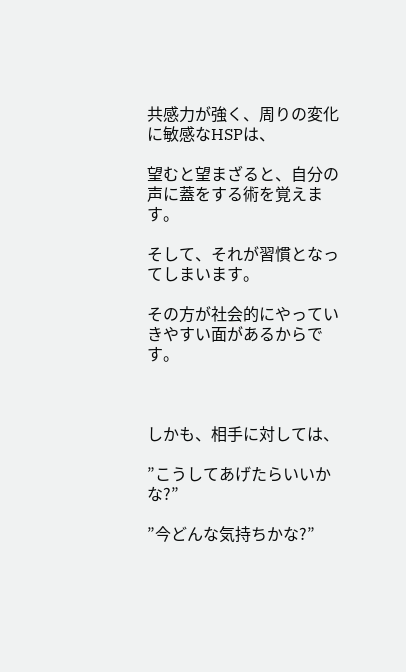共感力が強く、周りの変化に敏感なHSPは、

望むと望まざると、自分の声に蓋をする術を覚えます。

そして、それが習慣となってしまいます。

その方が社会的にやっていきやすい面があるからです。



しかも、相手に対しては、

”こうしてあげたらいいかな?”

”今どんな気持ちかな?”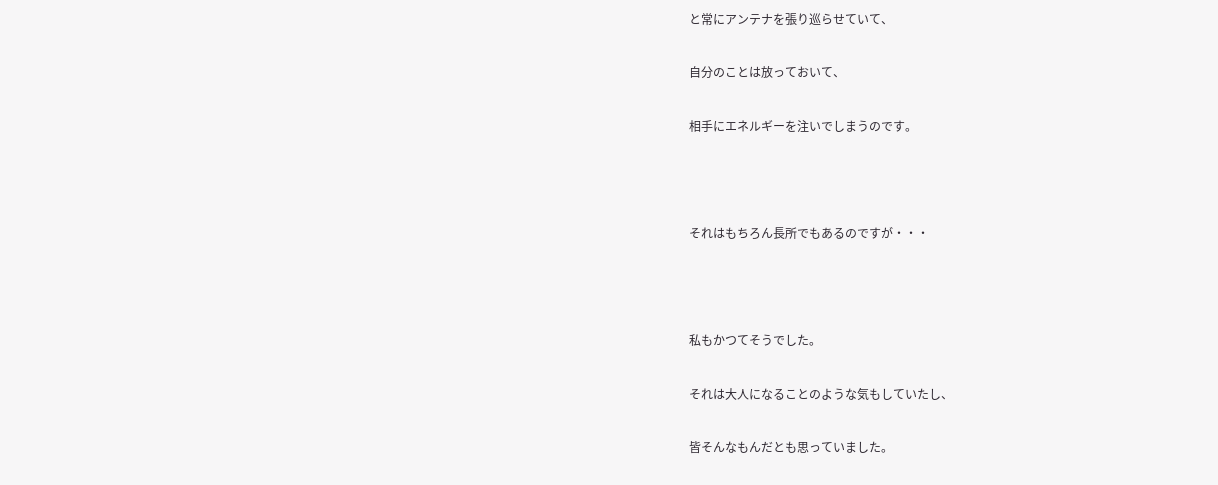と常にアンテナを張り巡らせていて、

自分のことは放っておいて、

相手にエネルギーを注いでしまうのです。



それはもちろん長所でもあるのですが・・・



私もかつてそうでした。

それは大人になることのような気もしていたし、

皆そんなもんだとも思っていました。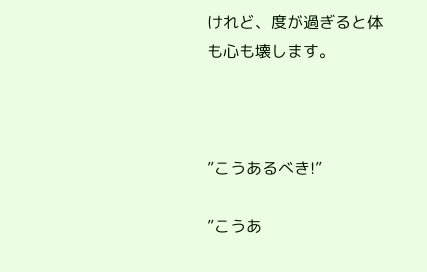けれど、度が過ぎると体も心も壊します。



”こうあるべき!”

”こうあ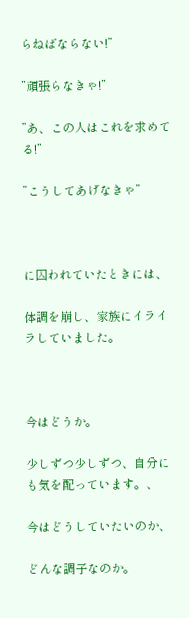らねばならない!”

”頑張らなきゃ!”

”あ、この人はこれを求めてる!”

”こうしてあげなきゃ”



に囚われていたときには、

体調を崩し、家族にイライラしていました。



今はどうか。

少しずつ少しずつ、自分にも気を配っています。、

今はどうしていたいのか、

どんな調子なのか。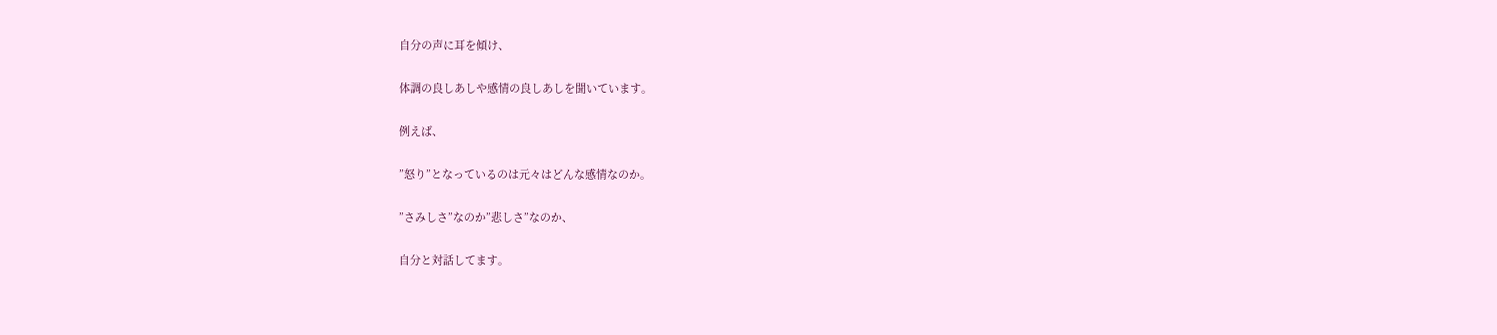自分の声に耳を傾け、

体調の良しあしや感情の良しあしを聞いています。

例えば、

”怒り”となっているのは元々はどんな感情なのか。

”さみしさ”なのか”悲しさ”なのか、

自分と対話してます。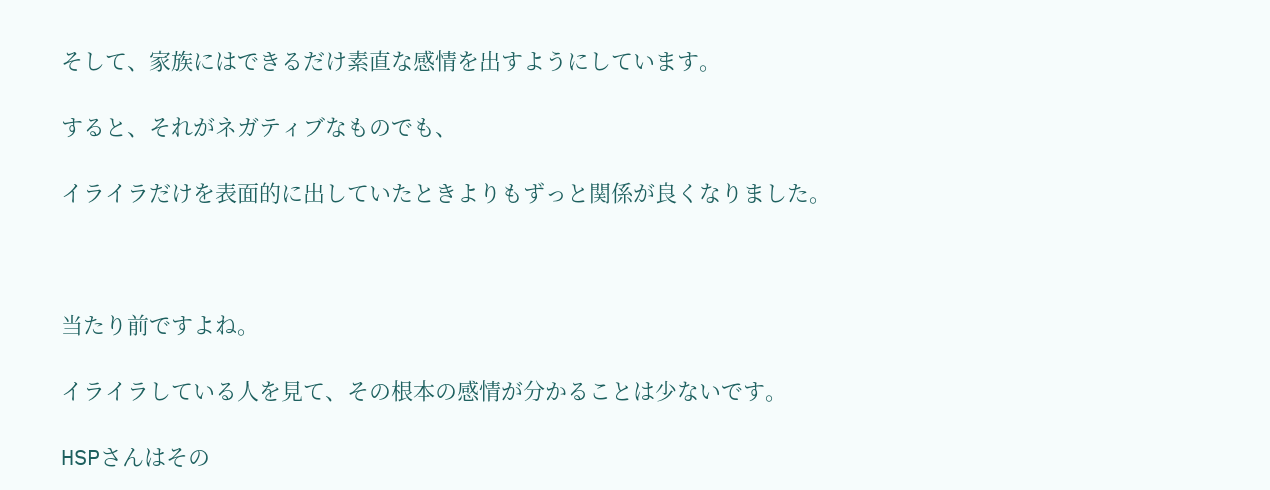そして、家族にはできるだけ素直な感情を出すようにしています。

すると、それがネガティブなものでも、

イライラだけを表面的に出していたときよりもずっと関係が良くなりました。



当たり前ですよね。

イライラしている人を見て、その根本の感情が分かることは少ないです。

HSPさんはその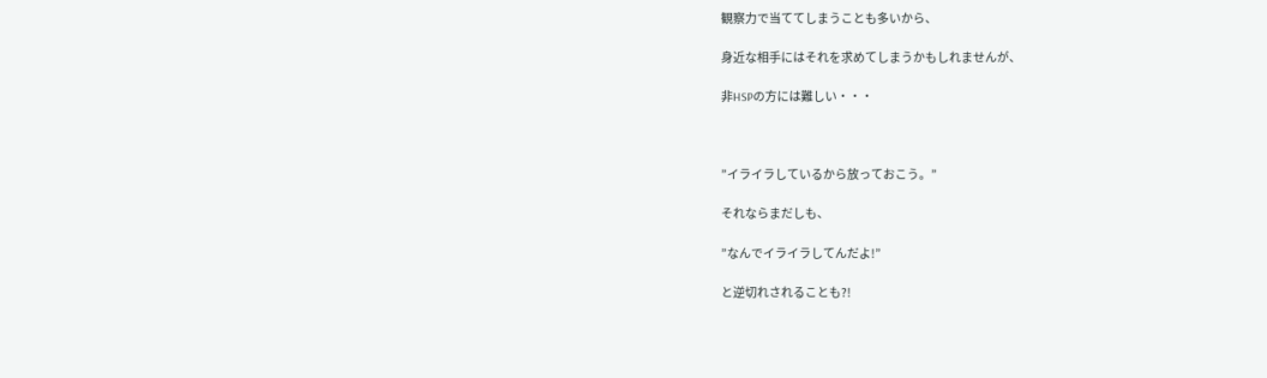観察力で当ててしまうことも多いから、

身近な相手にはそれを求めてしまうかもしれませんが、

非HSPの方には難しい・・・



”イライラしているから放っておこう。”

それならまだしも、

”なんでイライラしてんだよ!”

と逆切れされることも?!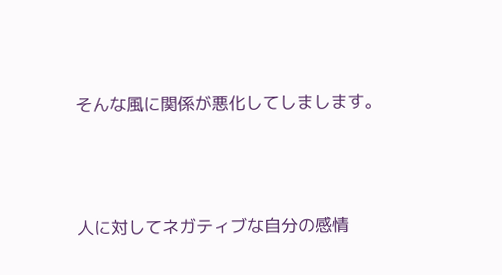そんな風に関係が悪化してしまします。



人に対してネガティブな自分の感情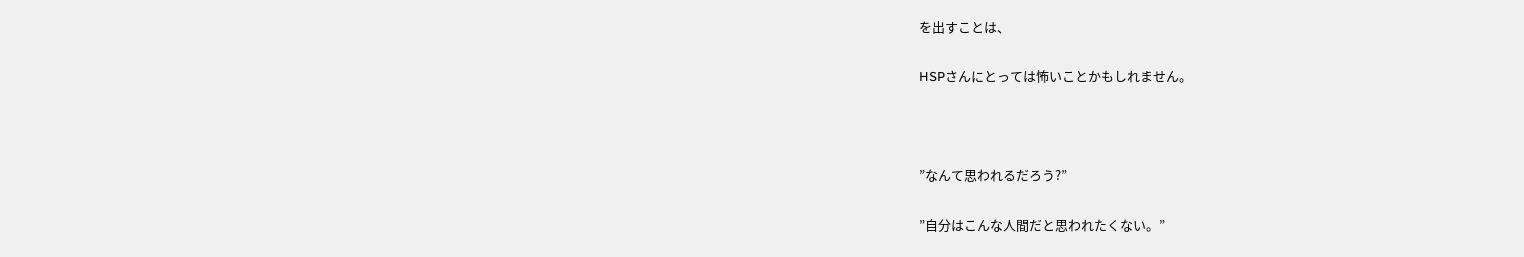を出すことは、

HSPさんにとっては怖いことかもしれません。



”なんて思われるだろう?”

”自分はこんな人間だと思われたくない。”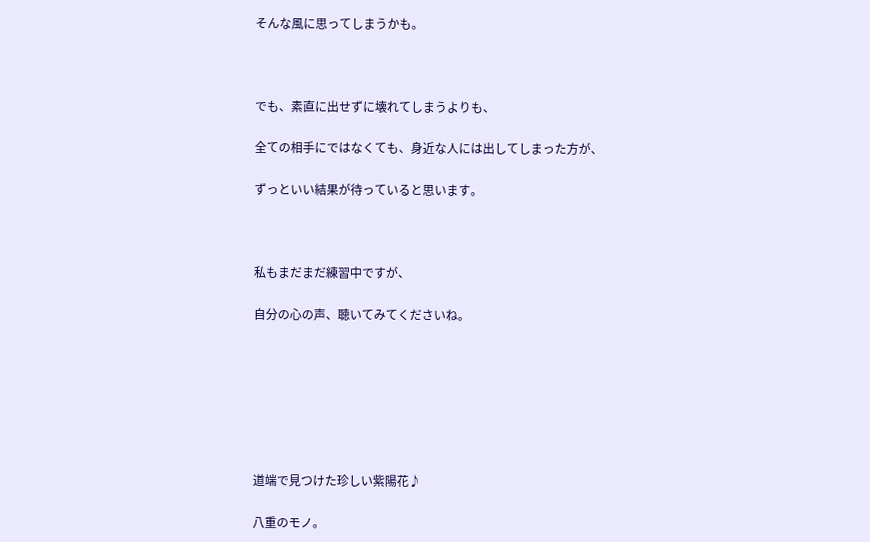そんな風に思ってしまうかも。



でも、素直に出せずに壊れてしまうよりも、

全ての相手にではなくても、身近な人には出してしまった方が、

ずっといい結果が待っていると思います。



私もまだまだ練習中ですが、

自分の心の声、聴いてみてくださいね。







道端で見つけた珍しい紫陽花♪

八重のモノ。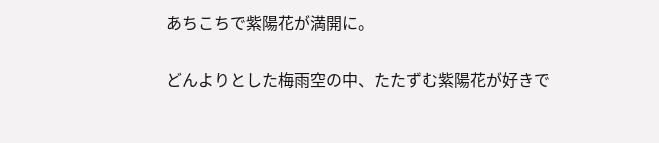あちこちで紫陽花が満開に。

どんよりとした梅雨空の中、たたずむ紫陽花が好きで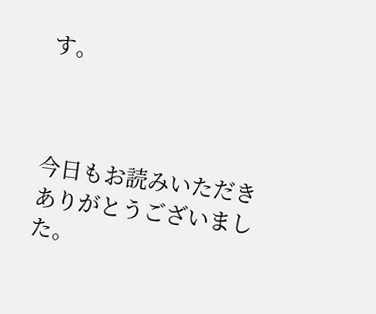す。



今日もお読みいただきありがとうございました。